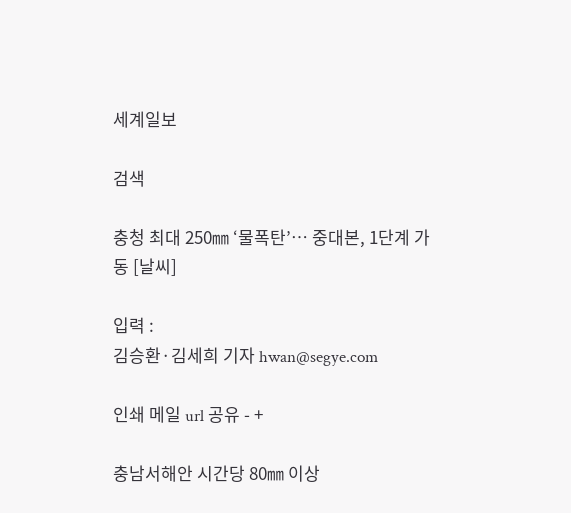세계일보

검색

충청 최대 250㎜ ‘물폭탄’… 중대본, 1단계 가동 [날씨]

입력 :
김승환·김세희 기자 hwan@segye.com

인쇄 메일 url 공유 - +

충남서해안 시간당 80㎜ 이상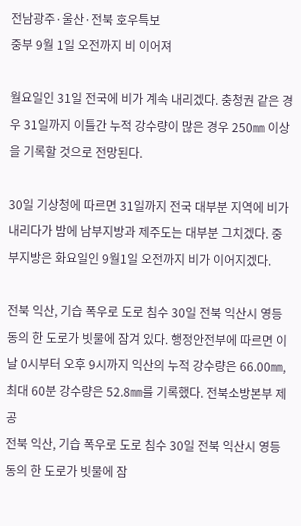전남광주·울산·전북 호우특보
중부 9월 1일 오전까지 비 이어져

월요일인 31일 전국에 비가 계속 내리겠다. 충청권 같은 경우 31일까지 이틀간 누적 강수량이 많은 경우 250㎜ 이상을 기록할 것으로 전망된다.

30일 기상청에 따르면 31일까지 전국 대부분 지역에 비가 내리다가 밤에 남부지방과 제주도는 대부분 그치겠다. 중부지방은 화요일인 9월1일 오전까지 비가 이어지겠다.

전북 익산, 기습 폭우로 도로 침수 30일 전북 익산시 영등동의 한 도로가 빗물에 잠겨 있다. 행정안전부에 따르면 이날 0시부터 오후 9시까지 익산의 누적 강수량은 66.00㎜, 최대 60분 강수량은 52.8㎜를 기록했다. 전북소방본부 제공
전북 익산, 기습 폭우로 도로 침수 30일 전북 익산시 영등동의 한 도로가 빗물에 잠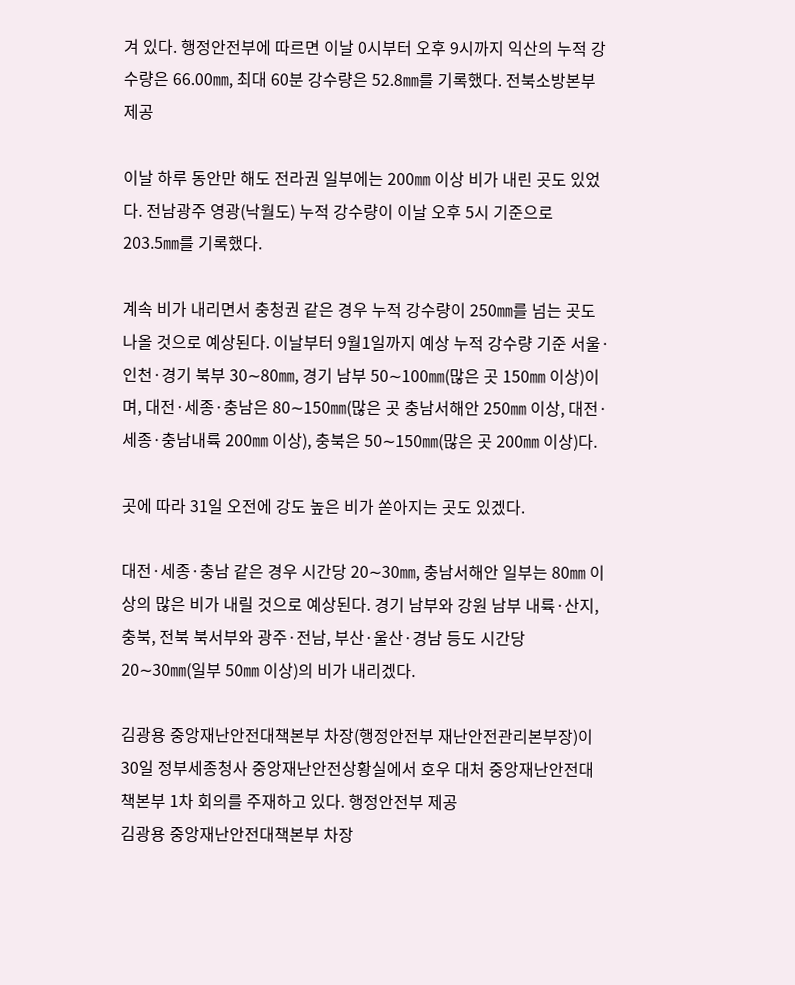겨 있다. 행정안전부에 따르면 이날 0시부터 오후 9시까지 익산의 누적 강수량은 66.00㎜, 최대 60분 강수량은 52.8㎜를 기록했다. 전북소방본부 제공

이날 하루 동안만 해도 전라권 일부에는 200㎜ 이상 비가 내린 곳도 있었다. 전남광주 영광(낙월도) 누적 강수량이 이날 오후 5시 기준으로 203.5㎜를 기록했다.

계속 비가 내리면서 충청권 같은 경우 누적 강수량이 250㎜를 넘는 곳도 나올 것으로 예상된다. 이날부터 9월1일까지 예상 누적 강수량 기준 서울·인천·경기 북부 30∼80㎜, 경기 남부 50∼100㎜(많은 곳 150㎜ 이상)이며, 대전·세종·충남은 80∼150㎜(많은 곳 충남서해안 250㎜ 이상, 대전·세종·충남내륙 200㎜ 이상), 충북은 50∼150㎜(많은 곳 200㎜ 이상)다.

곳에 따라 31일 오전에 강도 높은 비가 쏟아지는 곳도 있겠다.

대전·세종·충남 같은 경우 시간당 20∼30㎜, 충남서해안 일부는 80㎜ 이상의 많은 비가 내릴 것으로 예상된다. 경기 남부와 강원 남부 내륙·산지, 충북, 전북 북서부와 광주·전남, 부산·울산·경남 등도 시간당 20∼30㎜(일부 50㎜ 이상)의 비가 내리겠다.

김광용 중앙재난안전대책본부 차장(행정안전부 재난안전관리본부장)이 30일 정부세종청사 중앙재난안전상황실에서 호우 대처 중앙재난안전대책본부 1차 회의를 주재하고 있다. 행정안전부 제공
김광용 중앙재난안전대책본부 차장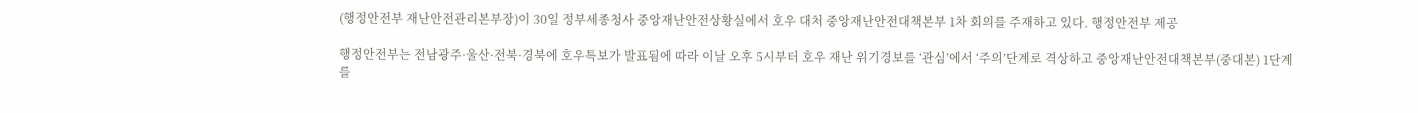(행정안전부 재난안전관리본부장)이 30일 정부세종청사 중앙재난안전상황실에서 호우 대처 중앙재난안전대책본부 1차 회의를 주재하고 있다. 행정안전부 제공

행정안전부는 전남광주·울산·전북·경북에 호우특보가 발표됨에 따라 이날 오후 5시부터 호우 재난 위기경보를 ‘관심’에서 ‘주의’단계로 격상하고 중앙재난안전대책본부(중대본) 1단계를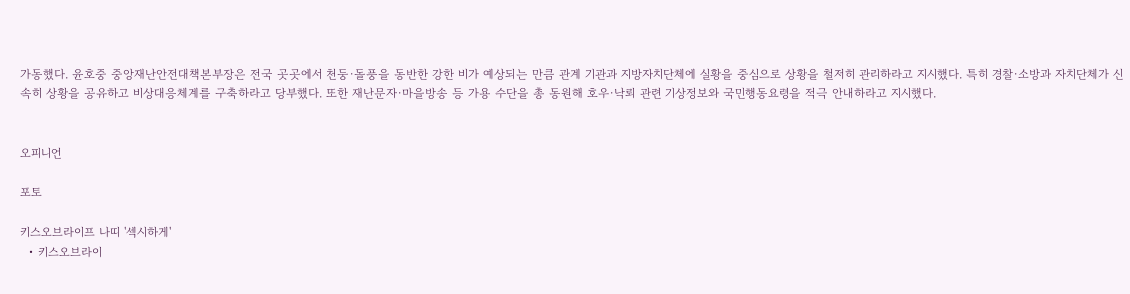가동했다. 윤호중 중앙재난안전대책본부장은 전국 곳곳에서 천둥·돌풍을 동반한 강한 비가 예상되는 만큼 관계 기관과 지방자치단체에 실황을 중심으로 상황을 철저히 관리하라고 지시했다. 특히 경찰·소방과 자치단체가 신속히 상황을 공유하고 비상대응체계를 구축하라고 당부했다. 또한 재난문자·마을방송 등 가용 수단을 총 동원해 호우·낙뢰 관련 기상정보와 국민행동요령을 적극 안내하라고 지시했다.


오피니언

포토

키스오브라이프 나띠 '섹시하게'
  • 키스오브라이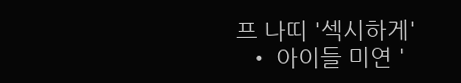프 나띠 '섹시하게'
  • 아이들 미연 '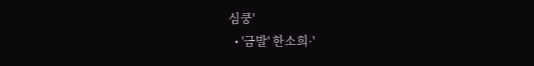심쿵'
  • '금발' 한소희·'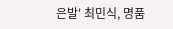은발' 최민식, 명품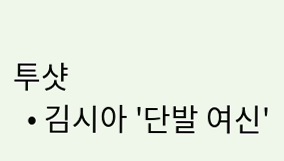투샷
  • 김시아 '단발 여신'